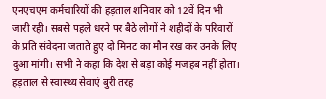एनएचएम कर्मचारियों की हड़ताल शनिवार को 12वें दिन भी जारी रही। सबसे पहले धरने पर बैठे लोगों ने शहीदों के परिवारों के प्रति संवेदना जताते हुए दो मिनट का मौन रख कर उनके लिए दुआ मांगी। सभी ने कहा कि देश से बड़ा कोई मजहब नहीं होता।
हड़ताल से स्वास्थ्य सेवाएं बुरी तरह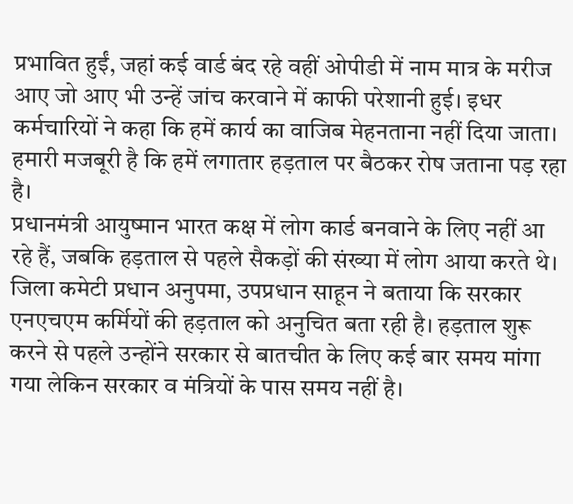प्रभावित हुईं, जहां कई वार्ड बंद रहे वहीं ओपीडी में नाम मात्र के मरीज आए जो आए भी उन्हें जांच करवाने में काफी परेशानी हुई। इधर कर्मचारियों ने कहा कि हमें कार्य का वाजिब मेहनताना नहीं दिया जाता। हमारी मजबूरी है कि हमें लगातार हड़ताल पर बैठकर रोष जताना पड़ रहा है।
प्रधानमंत्री आयुष्मान भारत कक्ष में लोग कार्ड बनवाने के लिए नहीं आ रहे हैं, जबकि हड़ताल से पहले सैकड़ों की संख्या में लोग आया करते थे। जिला कमेटी प्रधान अनुपमा, उपप्रधान साहून ने बताया कि सरकार एनएचएम कर्मियों की हड़ताल को अनुचित बता रही है। हड़ताल शुरू करने से पहले उन्होंने सरकार से बातचीत के लिए कई बार समय मांगा गया लेकिन सरकार व मंत्रियों के पास समय नहीं है।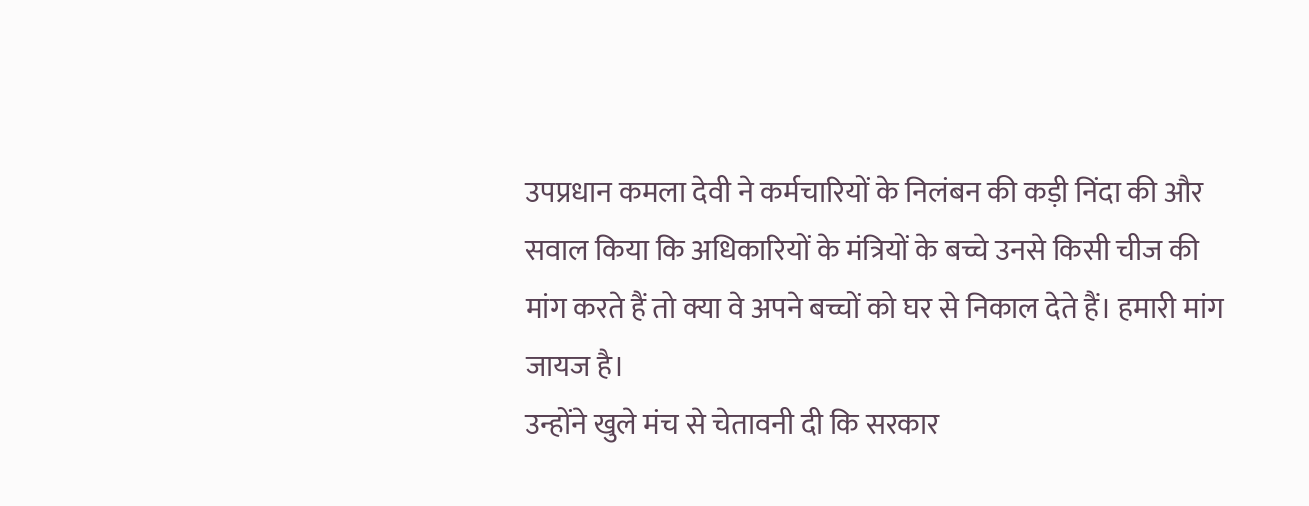उपप्रधान कमला देवी ने कर्मचारियों के निलंबन की कड़ी निंदा की और सवाल किया कि अधिकारियों के मंत्रियों के बच्चे उनसे किसी चीज की मांग करते हैं तो क्या वे अपने बच्चों को घर से निकाल देते हैं। हमारी मांग जायज है।
उन्होंने खुले मंच से चेतावनी दी कि सरकार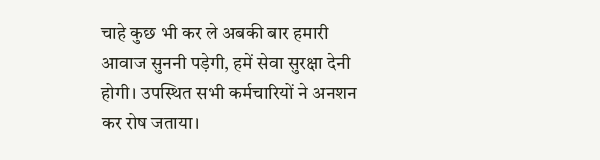चाहे कुछ भी कर ले अबकी बार हमारी आवाज सुननी पड़ेगी, हमें सेवा सुरक्षा देनी होगी। उपस्थित सभी कर्मचारियों ने अनशन कर रोष जताया।